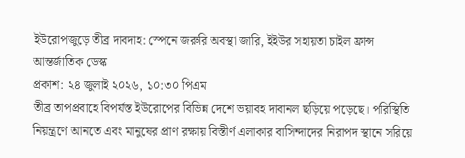ইউরোপজুড়ে তীব্র দাবদাহ: স্পেনে জরুরি অবস্থা জারি, ইইউর সহায়তা চাইল ফ্রান্স
আন্তর্জাতিক ডেস্ক
প্রকাশ: ২৪ জুলাই ২০২৬, ১০:৩০ পিএম
তীব্র তাপপ্রবাহে বিপর্যস্ত ইউরোপের বিভিন্ন দেশে ভয়াবহ দাবানল ছড়িয়ে পড়েছে। পরিস্থিতি নিয়ন্ত্রণে আনতে এবং মানুষের প্রাণ রক্ষায় বিস্তীর্ণ এলাকার বাসিন্দাদের নিরাপদ স্থানে সরিয়ে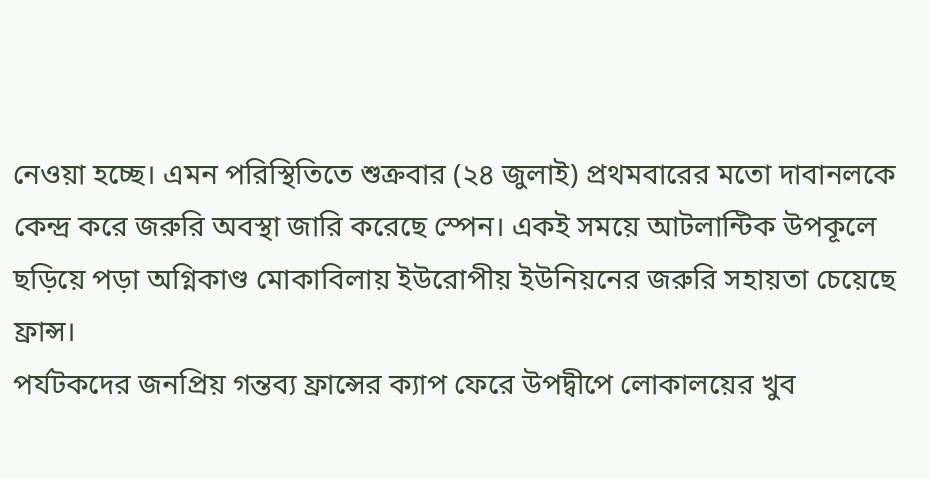নেওয়া হচ্ছে। এমন পরিস্থিতিতে শুক্রবার (২৪ জুলাই) প্রথমবারের মতো দাবানলকে কেন্দ্র করে জরুরি অবস্থা জারি করেছে স্পেন। একই সময়ে আটলান্টিক উপকূলে ছড়িয়ে পড়া অগ্নিকাণ্ড মোকাবিলায় ইউরোপীয় ইউনিয়নের জরুরি সহায়তা চেয়েছে ফ্রান্স।
পর্যটকদের জনপ্রিয় গন্তব্য ফ্রান্সের ক্যাপ ফেরে উপদ্বীপে লোকালয়ের খুব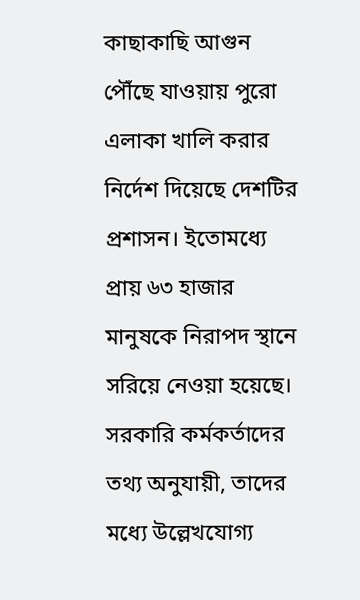কাছাকাছি আগুন পৌঁছে যাওয়ায় পুরো এলাকা খালি করার নির্দেশ দিয়েছে দেশটির প্রশাসন। ইতোমধ্যে প্রায় ৬৩ হাজার মানুষকে নিরাপদ স্থানে সরিয়ে নেওয়া হয়েছে। সরকারি কর্মকর্তাদের তথ্য অনুযায়ী, তাদের মধ্যে উল্লেখযোগ্য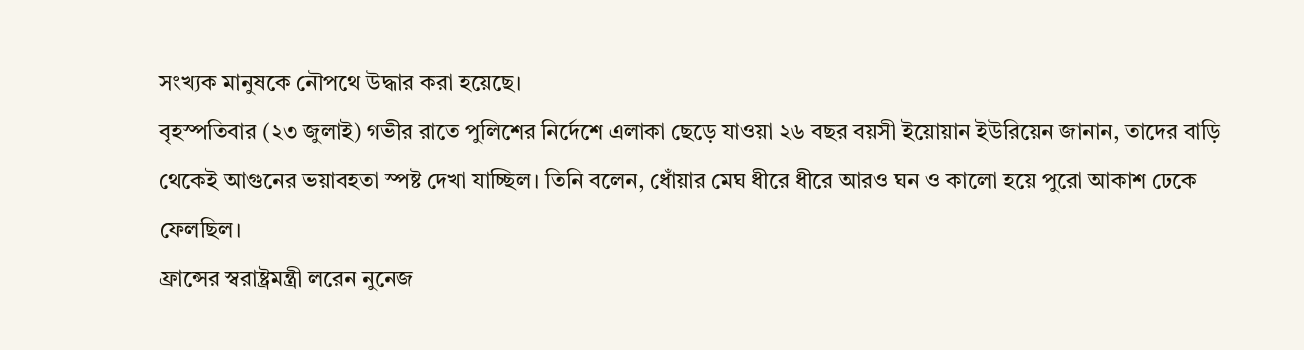সংখ্যক মানুষকে নৌপথে উদ্ধার করা হয়েছে।
বৃহস্পতিবার (২৩ জুলাই) গভীর রাতে পুলিশের নির্দেশে এলাকা ছেড়ে যাওয়া ২৬ বছর বয়সী ইয়োয়ান ইউরিয়েন জানান, তাদের বাড়ি থেকেই আগুনের ভয়াবহতা স্পষ্ট দেখা যাচ্ছিল। তিনি বলেন, ধোঁয়ার মেঘ ধীরে ধীরে আরও ঘন ও কালো হয়ে পুরো আকাশ ঢেকে ফেলছিল।
ফ্রান্সের স্বরাষ্ট্রমন্ত্রী লরেন নুনেজ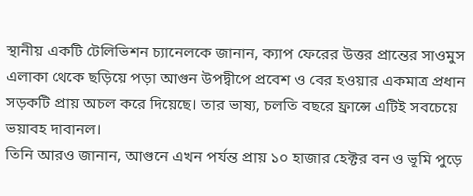স্থানীয় একটি টেলিভিশন চ্যানেলকে জানান, ক্যাপ ফেরের উত্তর প্রান্তের সাওমুস এলাকা থেকে ছড়িয়ে পড়া আগুন উপদ্বীপে প্রবেশ ও বের হওয়ার একমাত্র প্রধান সড়কটি প্রায় অচল করে দিয়েছে। তার ভাষ্য, চলতি বছরে ফ্রান্সে এটিই সবচেয়ে ভয়াবহ দাবানল।
তিনি আরও জানান, আগুনে এখন পর্যন্ত প্রায় ১০ হাজার হেক্টর বন ও ভূমি পুড়ে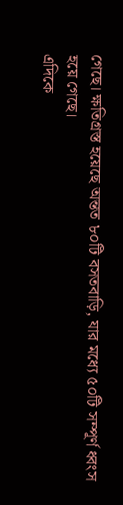গেছে। ক্ষতিগ্রস্ত হয়েছে অন্তত ৮০টি বসতবাড়ি, যার মধ্যে ৫০টি সম্পূর্ণ ধ্বংস হয়ে গেছে।
এদিকে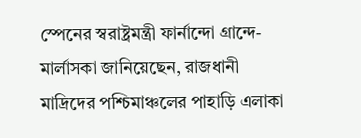স্পেনের স্বরাষ্ট্রমন্ত্রী ফার্নান্দো গ্রান্দে-মার্লাসকা জানিয়েছেন, রাজধানী মাদ্রিদের পশ্চিমাঞ্চলের পাহাড়ি এলাকা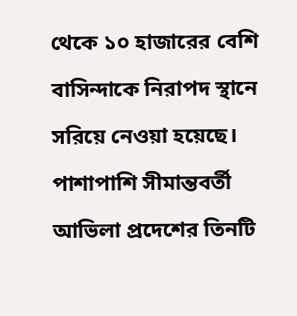থেকে ১০ হাজারের বেশি বাসিন্দাকে নিরাপদ স্থানে সরিয়ে নেওয়া হয়েছে। পাশাপাশি সীমান্তবর্তী আভিলা প্রদেশের তিনটি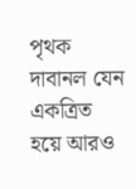পৃথক দাবানল যেন একত্রিত হয়ে আরও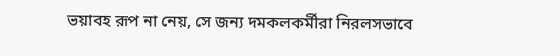ভয়াবহ রূপ না নেয়, সে জন্য দমকলকর্মীরা নিরলসভাবে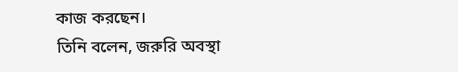কাজ করছেন।
তিনি বলেন, জরুরি অবস্থা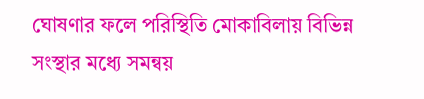ঘোষণার ফলে পরিস্থিতি মোকাবিলায় বিভিন্ন সংস্থার মধ্যে সমন্বয়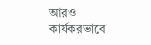আরও কার্যকরভাবে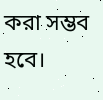করা সম্ভব হবে।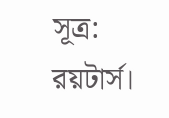সূত্র: রয়টার্স।